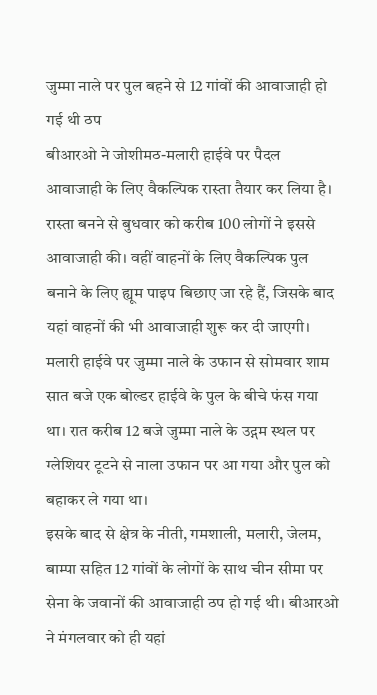जुम्मा नाले पर पुल बहने से 12 गांवों की आवाजाही हो गई थी ठप
बीआरओ ने जोशीमठ-मलारी हाईवे पर पैदल आवाजाही के लिए वैकल्पिक रास्ता तैयार कर लिया है। रास्ता बनने से बुधवार को करीब 100 लोगों ने इससे आवाजाही की। वहीं वाहनों के लिए वैकल्पिक पुल बनाने के लिए ह्यूम पाइप बिछाए जा रहे हैं, जिसके बाद यहां वाहनों की भी आवाजाही शुरू कर दी जाएगी।
मलारी हाईवे पर जुम्मा नाले के उफान से सोमवार शाम सात बजे एक बोल्डर हाईवे के पुल के बीचे फंस गया था। रात करीब 12 बजे जुम्मा नाले के उद्गम स्थल पर ग्लेशियर टूटने से नाला उफान पर आ गया और पुल को बहाकर ले गया था।
इसके बाद से क्षेत्र के नीती, गमशाली, मलारी, जेलम, बाम्पा सहित 12 गांवों के लोगों के साथ चीन सीमा पर सेना के जवानों की आवाजाही ठप हो गई थी। बीआरओ ने मंगलवार को ही यहां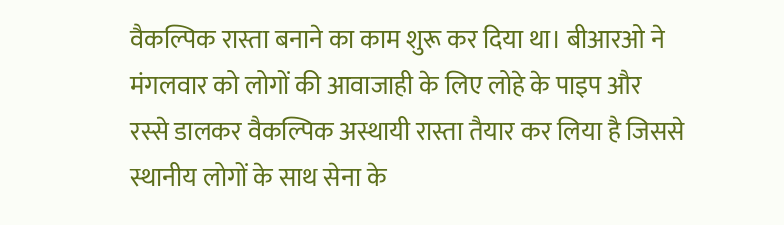वैकल्पिक रास्ता बनाने का काम शुरू कर दिया था। बीआरओ ने मंगलवार को लोगों की आवाजाही के लिए लोहे के पाइप और रस्से डालकर वैकल्पिक अस्थायी रास्ता तैयार कर लिया है जिससे स्थानीय लोगों के साथ सेना के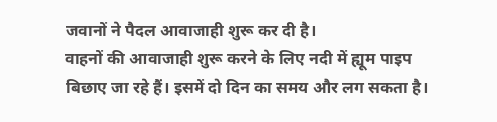जवानों ने पैदल आवाजाही शुरू कर दी है।
वाहनों की आवाजाही शुरू करने के लिए नदी में ह्यूम पाइप बिछाए जा रहे हैं। इसमें दो दिन का समय और लग सकता है।